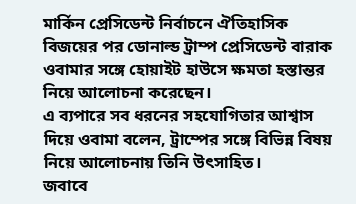মার্কিন প্রেসিডেন্ট নির্বাচনে ঐতিহাসিক বিজয়ের পর ডোনাল্ড ট্রাম্প প্রেসিডেন্ট বারাক ওবামার সঙ্গে হোয়াইট হাউসে ক্ষমতা হস্তান্তর নিয়ে আলোচনা করেছেন।
এ ব্যপারে সব ধরনের সহযোগিতার আশ্বাস দিয়ে ওবামা বলেন, ট্রাম্পের সঙ্গে বিভিন্ন বিষয় নিয়ে আলোচনায় তিনি উৎসাহিত।
জবাবে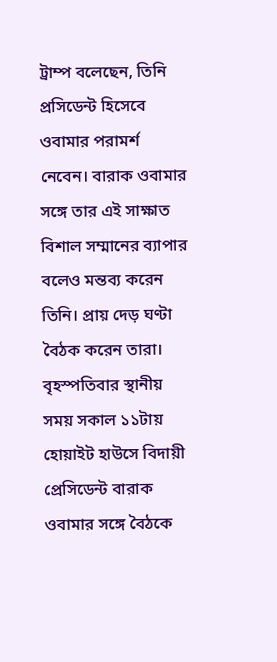ট্রাম্প বলেছেন, তিনি প্রসিডেন্ট হিসেবে ওবামার পরামর্শ নেবেন। বারাক ওবামার সঙ্গে তার এই সাক্ষাত বিশাল সম্মানের ব্যাপার বলেও মন্তব্য করেন তিনি। প্রায় দেড় ঘণ্টা বৈঠক করেন তারা।
বৃহস্পতিবার স্থানীয় সময় সকাল ১১টায় হোয়াইট হাউসে বিদায়ী প্রেসিডেন্ট বারাক ওবামার সঙ্গে বৈঠকে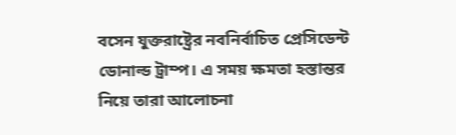বসেন যুক্তরাষ্ট্রের নবনির্বাচিত প্রেসিডেন্ট ডোনাল্ড ট্রাম্প। এ সময় ক্ষমতা হস্তান্তর নিয়ে তারা আলোচনা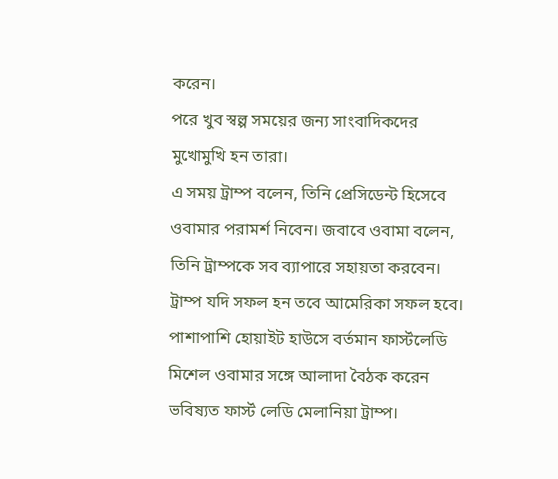করেন।
পরে খুব স্বল্প সময়ের জন্য সাংবাদিকদের মুখোমুখি হন তারা।
এ সময় ট্রাম্প বলেন, তিনি প্রেসিডেন্ট হিসেবে ওবামার পরামর্শ নিবেন। জবাবে ওবামা বলেন, তিনি ট্রাম্পকে সব ব্যাপারে সহায়তা করবেন। ট্রাম্প যদি সফল হন তবে আমেরিকা সফল হবে।
পাশাপাশি হোয়াইট হাউসে বর্তমান ফার্স্টলেডি মিশেল ওবামার সঙ্গে আলাদা বৈঠক করেন ভবিষ্যত ফার্স্ট লেডি মেলানিয়া ট্রাম্প।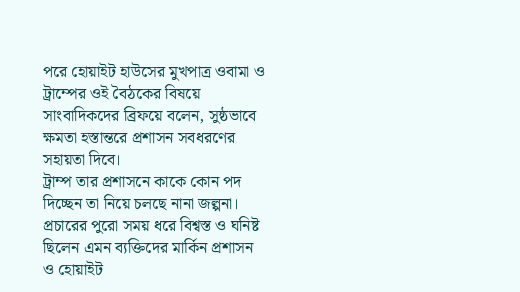পরে হোয়াইট হাউসের মুখপাত্র ওবামা ও ট্রাম্পের ওই বৈঠকের বিষয়ে সাংবাদিকদের ব্রিফয়ে বলেন, সুষ্ঠভাবে ক্ষমতা হস্তান্তরে প্রশাসন সবধরণের সহায়তা দিবে।
ট্রাম্প তার প্রশাসনে কাকে কোন পদ দিচ্ছেন তা নিয়ে চলছে নানা জল্পনা। প্রচারের পুরো সময় ধরে বিশ্বস্ত ও ঘনিষ্ট ছিলেন এমন ব্যক্তিদের মার্কিন প্রশাসন ও হোয়াইট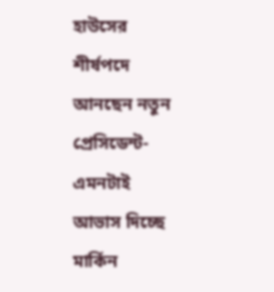হাউসের শীর্ষপদে আনছেন নতুন প্রেসিডেন্ট- এমনটাই আভাস দিচ্ছে মার্কিন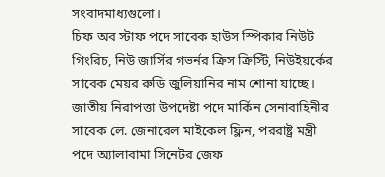সংবাদমাধ্যগুলো।
চিফ অব স্টাফ পদে সাবেক হাউস স্পিকার নিউট গিংরিচ, নিউ জার্সির গভর্নর ক্রিস ক্রিস্টি, নিউইয়র্কের সাবেক মেয়র রুডি জুলিয়ানির নাম শোনা যাচ্ছে।
জাতীয় নিরাপত্তা উপদেষ্টা পদে মার্কিন সেনাবাহিনীর সাবেক লে. জেনারেল মাইকেল ফ্লিন, পররাষ্ট্র মন্ত্রী পদে অ্যালাবামা সিনেটর জেফ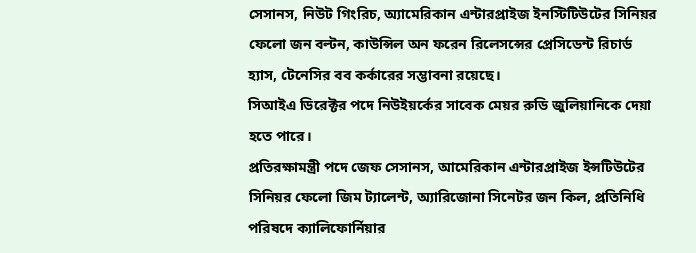সেসানস, নিউট গিংরিচ, অ্যামেরিকান এন্টারপ্রাইজ ইনস্টিটিউটের সিনিয়র ফেলো জন বল্টন, কাউন্সিল অন ফরেন রিলেসন্সের প্রেসিডেন্ট রিচার্ড হ্যাস, টেনেসির বব কর্কারের সম্ভাবনা রয়েছে।
সিআইএ ডিরেক্টর পদে নিউইয়র্কের সাবেক মেয়র রুডি জুলিয়ানিকে দেয়া হতে পারে।
প্রতিরক্ষামন্ত্রী পদে জেফ সেসানস, আমেরিকান এন্টারপ্রাইজ ইন্সটিউটের সিনিয়র ফেলো জিম ট্যালেন্ট, অ্যারিজোনা সিনেটর জন কিল, প্রতিনিধি পরিষদে ক্যালিফোর্নিয়ার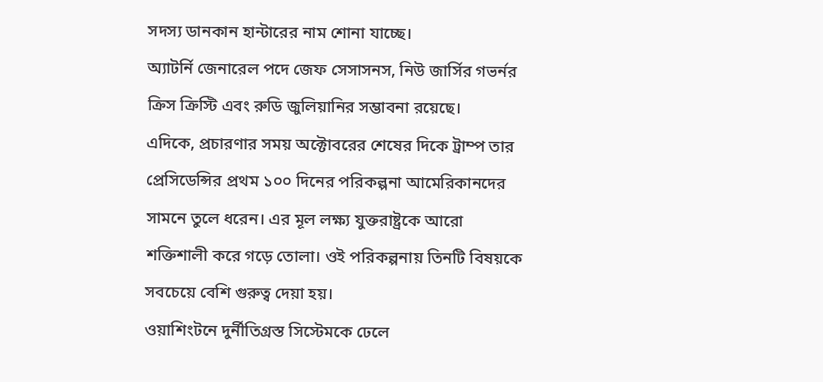সদস্য ডানকান হান্টারের নাম শোনা যাচ্ছে।
অ্যাটর্নি জেনারেল পদে জেফ সেসাসনস, নিউ জার্সির গভর্নর ক্রিস ক্রিস্টি এবং রুডি জুলিয়ানির সম্ভাবনা রয়েছে।
এদিকে, প্রচারণার সময় অক্টোবরের শেষের দিকে ট্রাম্প তার প্রেসিডেন্সির প্রথম ১০০ দিনের পরিকল্পনা আমেরিকানদের সামনে তুলে ধরেন। এর মূল লক্ষ্য যুক্তরাষ্ট্রকে আরো শক্তিশালী করে গড়ে তোলা। ওই পরিকল্পনায় তিনটি বিষয়কে সবচেয়ে বেশি গুরুত্ব দেয়া হয়।
ওয়াশিংটনে দুর্নীতিগ্রস্ত সিস্টেমকে ঢেলে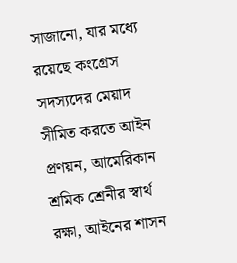সাজানো, যার মধ্যে রয়েছে কংগ্রেস সদস্যদের মেয়াদ সীমিত করতে আইন প্রণয়ন, আমেরিকান শ্রমিক শ্রেনীর স্বার্থ রক্ষা, আইনের শাসন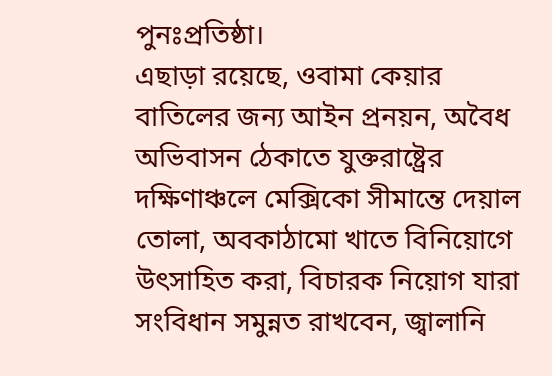পুনঃপ্রতিষ্ঠা।
এছাড়া রয়েছে, ওবামা কেয়ার বাতিলের জন্য আইন প্রনয়ন, অবৈধ অভিবাসন ঠেকাতে যুক্তরাষ্ট্রের দক্ষিণাঞ্চলে মেক্সিকো সীমান্তে দেয়াল তোলা, অবকাঠামো খাতে বিনিয়োগে উৎসাহিত করা, বিচারক নিয়োগ যারা সংবিধান সমুন্নত রাখবেন, জ্বালানি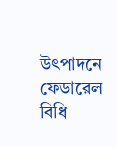উৎপাদনে ফেডারেল বিধি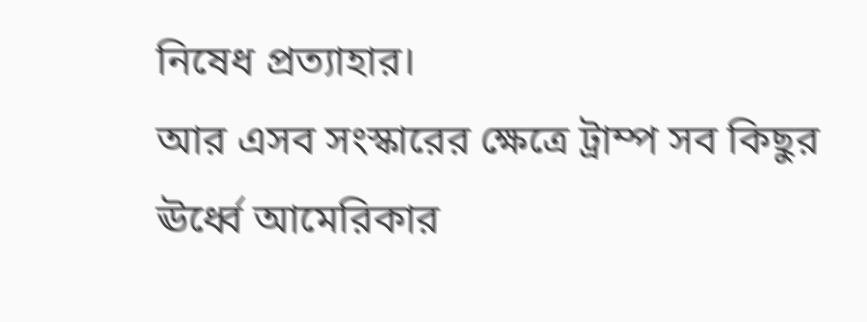নিষেধ প্রত্যাহার।
আর এসব সংস্কারের ক্ষেত্রে ট্রাম্প সব কিছুর ঊর্ধ্বে আমেরিকার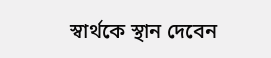স্বার্থকে স্থান দেবেন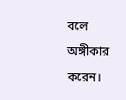বলে অঙ্গীকার করেন।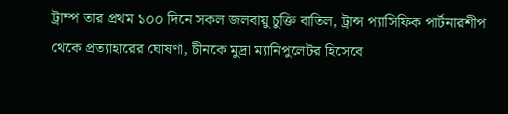ট্রাম্প তার প্রথম ১০০ দিনে সকল জলবায়ু চুক্তি বাতিল, ট্রান্স প্যাসিফিক পার্টনারশীপ থেকে প্রত্যাহারের ঘোষণা, চীনকে মুদ্রা ম্যানিপুলেটর হিসেবে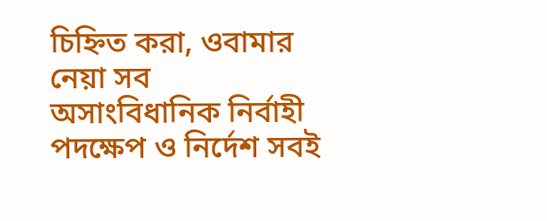চিহ্নিত করা, ওবামার নেয়া সব অসাংবিধানিক নির্বাহী পদক্ষেপ ও নির্দেশ সবই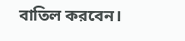বাতিল করবেন।